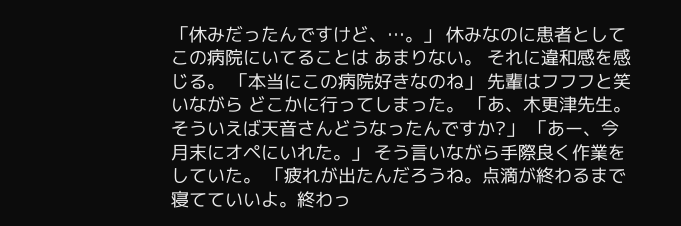「休みだったんですけど、…。」 休みなのに患者としてこの病院にいてることは あまりない。 それに違和感を感じる。 「本当にこの病院好きなのね」 先輩はフフフと笑いながら どこかに行ってしまった。 「あ、木更津先生。そういえば天音さんどうなったんですか?」 「あー、今月末にオペにいれた。」 そう言いながら手際良く作業をしていた。 「疲れが出たんだろうね。点滴が終わるまで寝てていいよ。終わっ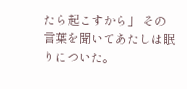たら起こすから」 その言葉を聞いてあたしは眠りについた。